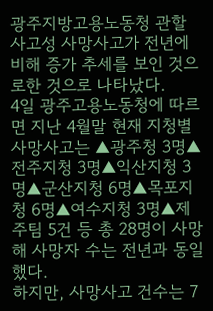광주지방고용노동청 관할 사고성 사망사고가 전년에 비해 증가 추세를 보인 것으로한 것으로 나타났다.
4일 광주고용노동청에 따르면 지난 4월말 현재 지청별 사망사고는 ▲광주청 3명▲전주지청 3명▲익산지청 3명▲군산지청 6명▲목포지청 6명▲여수지청 3명▲제주팀 5건 등 총 28명이 사망해 사망자 수는 전년과 동일했다.
하지만, 사망사고 건수는 7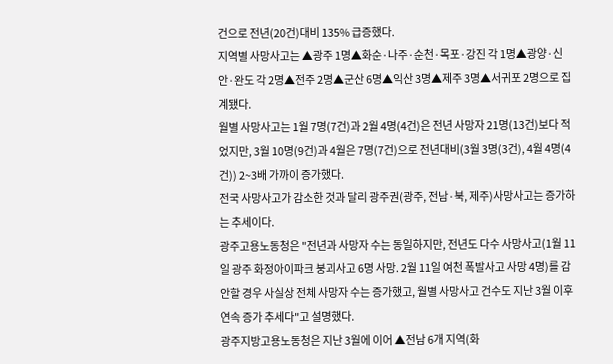건으로 전년(20건)대비 135% 급증했다.
지역별 사망사고는 ▲광주 1명▲화순·나주·순천·목포·강진 각 1명▲광양·신안·완도 각 2명▲전주 2명▲군산 6명▲익산 3명▲제주 3명▲서귀포 2명으로 집계됐다.
월별 사망사고는 1월 7명(7건)과 2월 4명(4건)은 전년 사망자 21명(13건)보다 적었지만, 3월 10명(9건)과 4월은 7명(7건)으로 전년대비(3월 3명(3건), 4월 4명(4건)) 2~3배 가까이 증가했다.
전국 사망사고가 감소한 것과 달리 광주권(광주, 전남·북, 제주)사망사고는 증가하는 추세이다.
광주고용노동청은 "전년과 사망자 수는 동일하지만, 전년도 다수 사망사고(1월 11일 광주 화정아이파크 붕괴사고 6명 사망. 2월 11일 여천 폭발사고 사망 4명)를 감안할 경우 사실상 전체 사망자 수는 증가했고, 월별 사망사고 건수도 지난 3월 이후 연속 증가 추세다"고 설명했다.
광주지방고용노동청은 지난 3월에 이어 ▲전남 6개 지역(화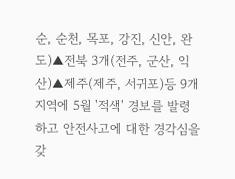순, 순천, 목포, 강진, 신안, 완도)▲전북 3개(전주, 군산, 익산)▲제주(제주, 서귀포)등 9개 지역에 5월 '적색' 경보를 발령하고 안전사고에 대한 경각심을 갖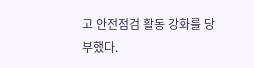고 안전점검 활동 강화를 당부했다.